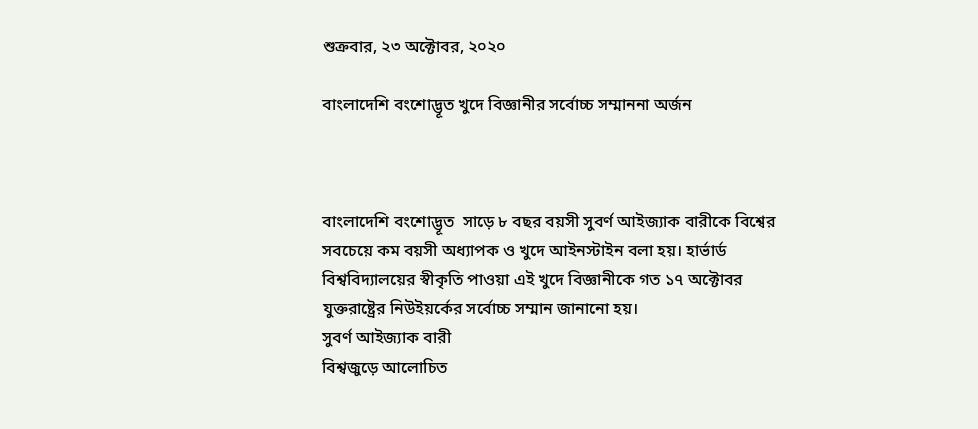শুক্রবার, ২৩ অক্টোবর, ২০২০

বাংলাদেশি বংশোদ্ভূত খুদে বিজ্ঞানীর সর্বোচ্চ সম্মাননা অর্জন



বাংলাদেশি বংশোদ্ভূত  সাড়ে ৮ বছর বয়সী সুবর্ণ আইজ্যাক বারীকে বিশ্বের সবচেয়ে কম বয়সী অধ্যাপক ও খুদে আইনস্টাইন বলা হয়। হার্ভার্ড বিশ্ববিদ্যালয়ের স্বীকৃতি পাওয়া এই খুদে বিজ্ঞানীকে গত ১৭ অক্টোবর যুক্তরাষ্ট্রের নিউইয়র্কের সর্বোচ্চ সম্মান জানানো হয়।
সুবর্ণ আইজ্যাক বারী
বিশ্বজুড়ে আলোচিত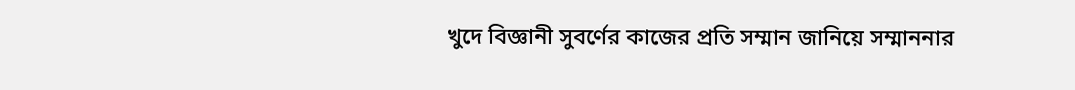খুদে বিজ্ঞানী সুবর্ণের কাজের প্রতি সম্মান জানিয়ে সম্মাননার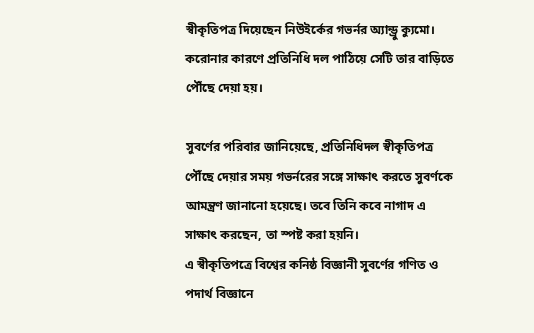স্বীকৃতিপত্র দিয়েছেন নিউইর্কের গভর্নর অ্যান্ড্রু ক্যুমো। করোনার কারণে প্রতিনিধি দল পাঠিয়ে সেটি তার বাড়িতে পৌঁছে দেয়া হয়।

সুবর্ণের পরিবার জানিয়েছে, প্রতিনিধিদল স্বীকৃতিপত্র পৌঁছে দেয়ার সময় গভর্নরের সঙ্গে সাক্ষাৎ করতে সুবর্ণকে আমন্ত্রণ জানানো হয়েছে। তবে তিনি কবে নাগাদ এ সাক্ষাৎ করছেন, তা স্পষ্ট করা হয়নি।
এ স্বীকৃতিপত্রে বিশ্বের কনিষ্ঠ বিজ্ঞানী সুবর্ণের গণিত ও পদার্থ বিজ্ঞানে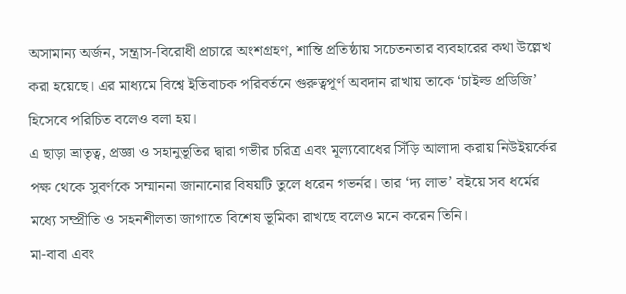অসামান্য অর্জন, সন্ত্রাস-বিরোধী প্রচারে অংশগ্রহণ, শান্তি প্রতিষ্ঠায় সচেতনতার ব্যবহারের কথা উল্লেখ করা হয়েছে। এর মাধ্যমে বিশ্বে ইতিবাচক পরিবর্তনে গুরুত্বপূর্ণ অবদান রাখায় তাকে ‘চাইল্ড প্রডিজি’ হিসেবে পরিচিত বলেও বলা হয়।
এ ছাড়া ভ্রাতৃত্ব, প্রজ্ঞা ও সহানুভূতির দ্বারা গভীর চরিত্র এবং মূল্যবোধের সিঁড়ি আলাদা করায় নিউইয়র্কের পক্ষ থেকে সুবর্ণকে সম্মাননা জানানোর বিষয়টি তুলে ধরেন গভর্নর। তার ‘দ্য লাভ’ বইয়ে সব ধর্মের মধ্যে সম্প্রীতি ও সহনশীলতা জাগাতে বিশেষ ভূমিকা রাখছে বলেও মনে করেন তিনি।
মা-বাবা এবং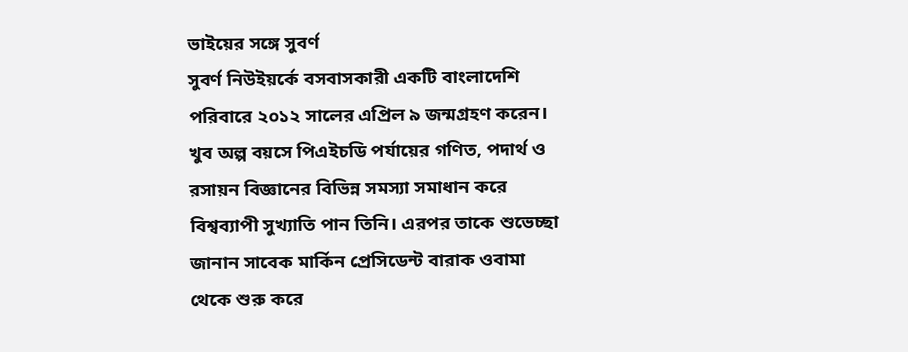ভাইয়ের সঙ্গে সুবর্ণ
সুবর্ণ নিউইয়র্কে বসবাসকারী একটি বাংলাদেশি পরিবারে ২০১২ সালের এপ্রিল ৯ জন্মগ্রহণ করেন। খুব অল্প বয়সে পিএইচডি পর্যায়ের গণিত, পদার্থ ও রসায়ন বিজ্ঞানের বিভিন্ন সমস্যা সমাধান করে বিশ্বব্যাপী সুখ্যাতি পান তিনি। এরপর তাকে শুভেচ্ছা জানান সাবেক মার্কিন প্রেসিডেন্ট বারাক ওবামা থেকে শুরু করে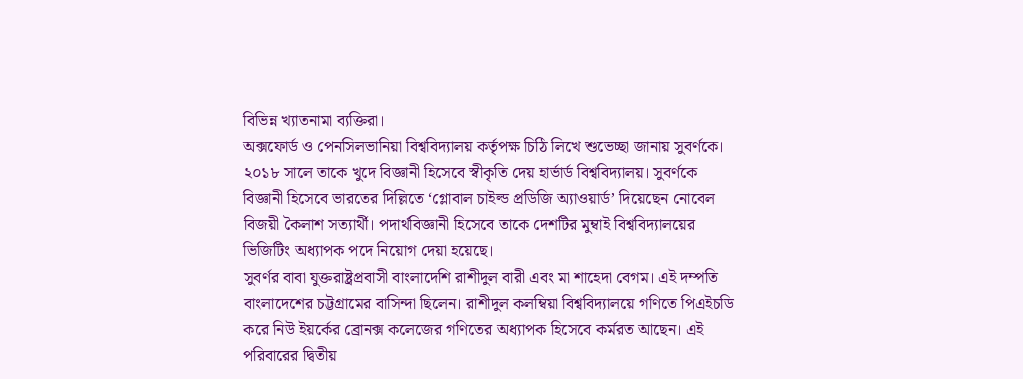বিভিন্ন খ্যাতনামা ব্যক্তিরা।
অক্সফোর্ড ও পেনসিলভানিয়া বিশ্ববিদ্যালয় কর্তৃপক্ষ চিঠি লিখে শুভেচ্ছা জানায় সুবর্ণকে। ২০১৮ সালে তাকে খুদে বিজ্ঞানী হিসেবে স্বীকৃতি দেয় হার্ভার্ড বিশ্ববিদ্যালয়। সুবর্ণকে বিজ্ঞানী হিসেবে ভারতের দিল্লিতে ‘গ্লোবাল চাইল্ড প্রডিজি অ্যাওয়ার্ড’ দিয়েছেন নোবেল বিজয়ী কৈলাশ সত্যার্থী। পদার্থবিজ্ঞানী হিসেবে তাকে দেশটির মুম্বাই বিশ্ববিদ্যালয়ের ভিজিটিং অধ্যাপক পদে নিয়োগ দেয়া হয়েছে।
সুবর্ণর বাবা যুক্তরাষ্ট্রপ্রবাসী বাংলাদেশি রাশীদুল বারী এবং মা শাহেদা বেগম। এই দম্পতি বাংলাদেশের চট্টগ্রামের বাসিন্দা ছিলেন। রাশীদুল কলম্বিয়া বিশ্ববিদ্যালয়ে গণিতে পিএইচডি করে নিউ ইয়র্কের ব্রোনক্স কলেজের গণিতের অধ্যাপক হিসেবে কর্মরত আছেন। এই পরিবারের দ্বিতীয়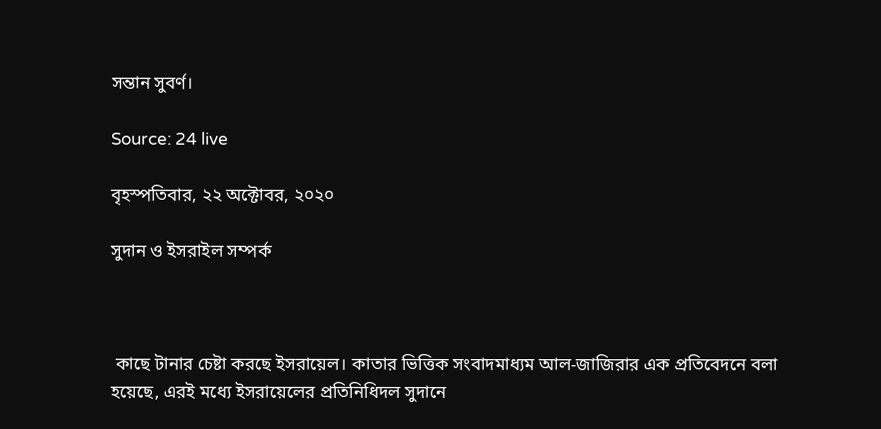সন্তান সুবর্ণ।

Source: 24 live

বৃহস্পতিবার, ২২ অক্টোবর, ২০২০

সুদান ও ইসরাইল সম্পর্ক



 কাছে টানার চেষ্টা করছে ইসরায়েল। কাতার ভিত্তিক সংবাদমাধ্যম আল-জাজিরার এক প্রতিবেদনে বলা হয়েছে, এরই মধ্যে ইসরায়েলের প্রতিনিধিদল সুদানে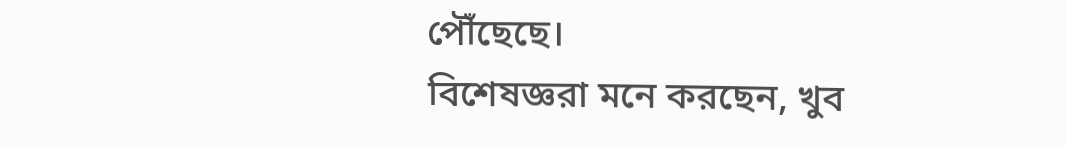পৌঁছেছে।
বিশেষজ্ঞরা মনে করছেন, খুব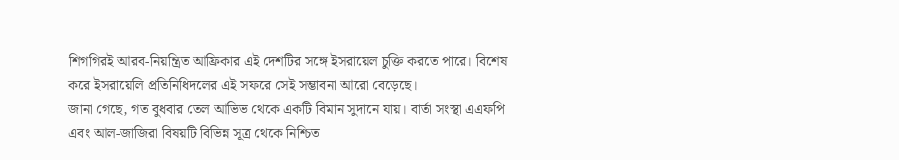শিগগিরই আরব-নিয়ন্ত্রিত আফ্রিকার এই দেশটির সঙ্গে ইসরায়েল চুক্তি করতে পারে। বিশেষ করে ইসরায়েলি প্রতিনিধিদলের এই সফরে সেই সম্ভাবনা আরো বেড়েছে।
জানা গেছে, গত বুধবার তেল আভিভ থেকে একটি বিমান সুদানে যায়। বার্তা সংস্থা এএফপি এবং আল-জাজিরা বিষয়টি বিভিন্ন সূত্র থেকে নিশ্চিত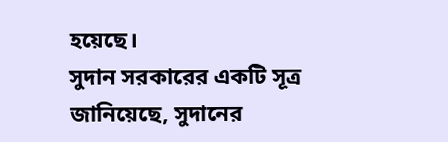হয়েছে।
সুদান সরকারের একটি সূত্র জানিয়েছে, সুদানের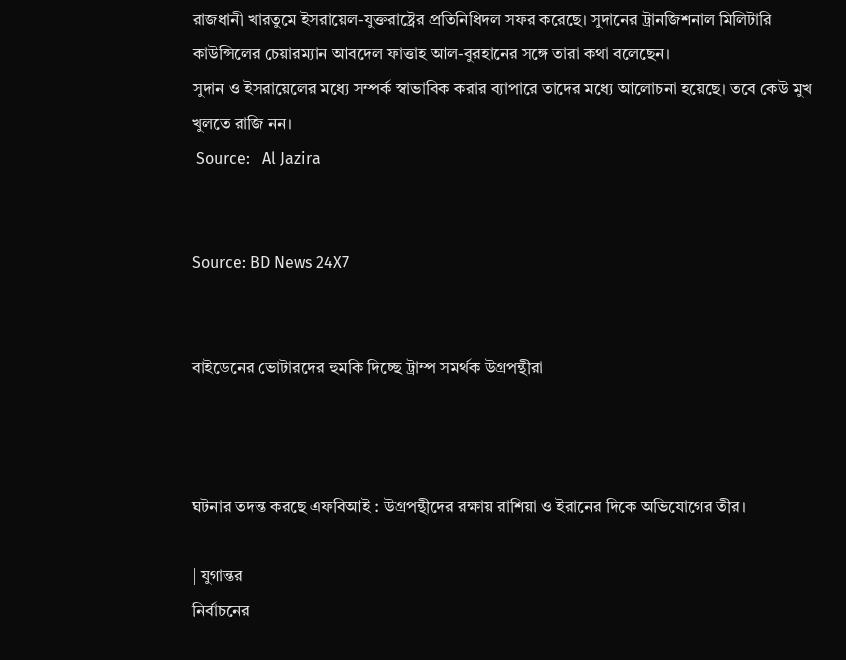রাজধানী খারতুমে ইসরায়েল-যুক্তরাষ্ট্রের প্রতিনিধিদল সফর করেছে। সুদানের ট্রানজিশনাল মিলিটারি কাউন্সিলের চেয়ারম্যান আবদেল ফাত্তাহ আল-বুরহানের সঙ্গে তারা কথা বলেছেন।
সুদান ও ইসরায়েলের মধ্যে সম্পর্ক স্বাভাবিক করার ব্যাপারে তাদের মধ্যে আলোচনা হয়েছে। তবে কেউ মুখ খুলতে রাজি নন।
 Source:   Al Jazira


Source: BD News 24X7


বাইডেনের ভোটারদের হুমকি দিচ্ছে ট্রাম্প সমর্থক উগ্রপন্থীরা



ঘটনার তদন্ত করছে এফবিআই : উগ্রপন্থীদের রক্ষায় রাশিয়া ও ইরানের দিকে অভিযোগের তীর।

| যুগান্তর
নির্বাচনের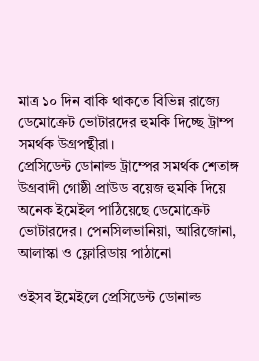মাত্র ১০ দিন বাকি থাকতে বিভিন্ন রাজ্যে  ডেমোক্রেট ভোটারদের হুমকি দিচ্ছে ট্রাম্প সমর্থক উগ্রপন্থীরা।
প্রেসিডেন্ট ডোনাল্ড ট্রাম্পের সমর্থক শেতাঙ্গ উগ্রবাদী গোষ্ঠী প্রাউড বয়েজ হুমকি দিয়ে অনেক ইমেইল পাঠিয়েছে ডেমোক্রেট ভোটারদের। পেনসিলভানিয়া, আরিজোনা, আলাস্কা ও ফ্লোরিডায় পাঠানো

ওইসব ইমেইলে প্রেসিডেন্ট ডোনাল্ড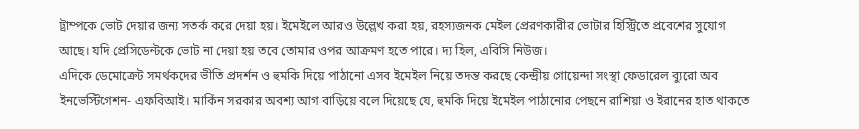ট্রাম্পকে ভোট দেয়ার জন্য সতর্ক করে দেয়া হয়। ইমেইলে আরও উল্লেখ করা হয়, রহস্যজনক মেইল প্রেরণকারীর ভোটার হিস্ট্রিতে প্রবেশের সুযোগ আছে। যদি প্রেসিডেন্টকে ভোট না দেয়া হয় তবে তোমার ওপর আক্রমণ হতে পারে। দ্য হিল, এবিসি নিউজ।
এদিকে ডেমোক্রেট সমর্থকদের ভীতি প্রদর্শন ও হুমকি দিয়ে পাঠানো এসব ইমেইল নিয়ে তদন্ত করছে কেন্দ্রীয় গোয়েন্দা সংস্থা ফেডারেল ব্যুরো অব ইনভেস্টিগেশন- এফবিআই। মার্কিন সরকার অবশ্য আগ বাড়িয়ে বলে দিয়েছে যে, হুমকি দিয়ে ইমেইল পাঠানোর পেছনে রাশিয়া ও ইরানের হাত থাকতে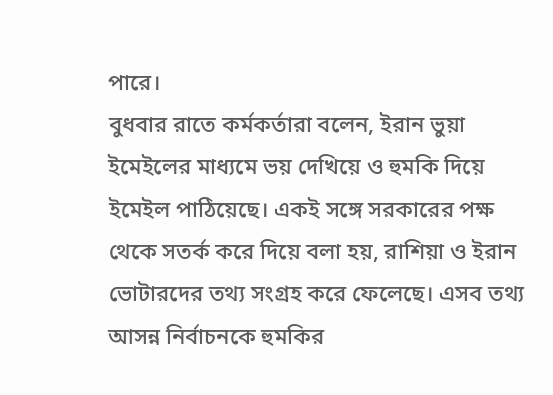পারে।
বুধবার রাতে কর্মকর্তারা বলেন, ইরান ভুয়া ইমেইলের মাধ্যমে ভয় দেখিয়ে ও হুমকি দিয়ে ইমেইল পাঠিয়েছে। একই সঙ্গে সরকারের পক্ষ থেকে সতর্ক করে দিয়ে বলা হয়, রাশিয়া ও ইরান ভোটারদের তথ্য সংগ্রহ করে ফেলেছে। এসব তথ্য আসন্ন নির্বাচনকে হুমকির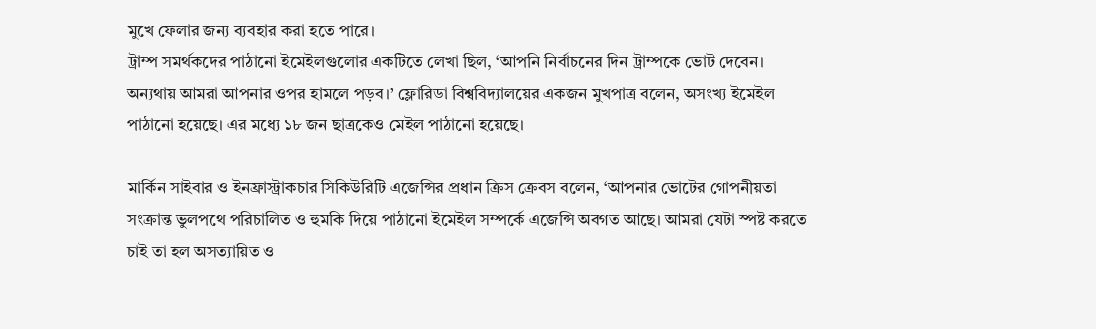মুখে ফেলার জন্য ব্যবহার করা হতে পারে।
ট্রাম্প সমর্থকদের পাঠানো ইমেইলগুলোর একটিতে লেখা ছিল, ‘আপনি নির্বাচনের দিন ট্রাম্পকে ভোট দেবেন। অন্যথায় আমরা আপনার ওপর হামলে পড়ব।’ ফ্লোরিডা বিশ্ববিদ্যালয়ের একজন মুখপাত্র বলেন, অসংখ্য ইমেইল পাঠানো হয়েছে। এর মধ্যে ১৮ জন ছাত্রকেও মেইল পাঠানো হয়েছে।

মার্কিন সাইবার ও ইনফ্রাস্ট্রাকচার সিকিউরিটি এজেন্সির প্রধান ক্রিস ক্রেবস বলেন, ‘আপনার ভোটের গোপনীয়তা সংক্রান্ত ভুলপথে পরিচালিত ও হুমকি দিয়ে পাঠানো ইমেইল সম্পর্কে এজেন্সি অবগত আছে। আমরা যেটা স্পষ্ট করতে চাই তা হল অসত্যায়িত ও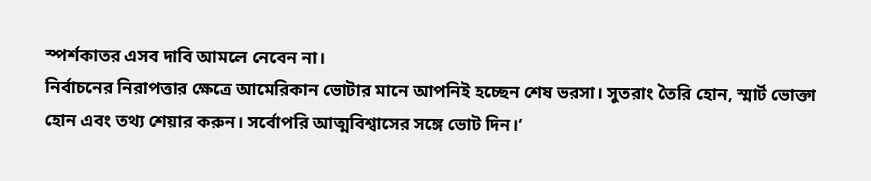স্পর্শকাতর এসব দাবি আমলে নেবেন না।
নির্বাচনের নিরাপত্তার ক্ষেত্রে আমেরিকান ভোটার মানে আপনিই হচ্ছেন শেষ ভরসা। সুতরাং তৈরি হোন, স্মার্ট ভোক্তা হোন এবং তথ্য শেয়ার করুন। সর্বোপরি আত্মবিশ্বাসের সঙ্গে ভোট দিন।’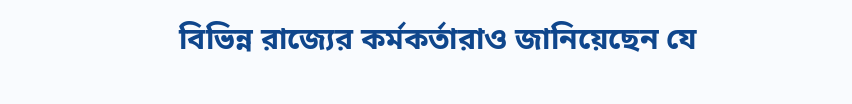বিভিন্ন রাজ্যের কর্মকর্তারাও জানিয়েছেন যে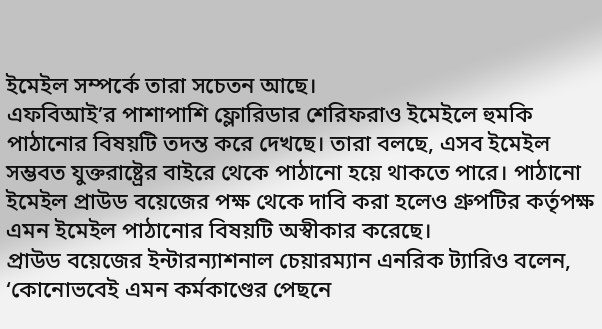ইমেইল সম্পর্কে তারা সচেতন আছে।
এফবিআই’র পাশাপাশি ফ্লোরিডার শেরিফরাও ইমেইলে হুমকি পাঠানোর বিষয়টি তদন্ত করে দেখছে। তারা বলছে, এসব ইমেইল সম্ভবত যুক্তরাষ্ট্রের বাইরে থেকে পাঠানো হয়ে থাকতে পারে। পাঠানো ইমেইল প্রাউড বয়েজের পক্ষ থেকে দাবি করা হলেও গ্রুপটির কর্তৃপক্ষ এমন ইমেইল পাঠানোর বিষয়টি অস্বীকার করেছে।
প্রাউড বয়েজের ইন্টারন্যাশনাল চেয়ারম্যান এনরিক ট্যারিও বলেন, ‘কোনোভবেই এমন কর্মকাণ্ডের পেছনে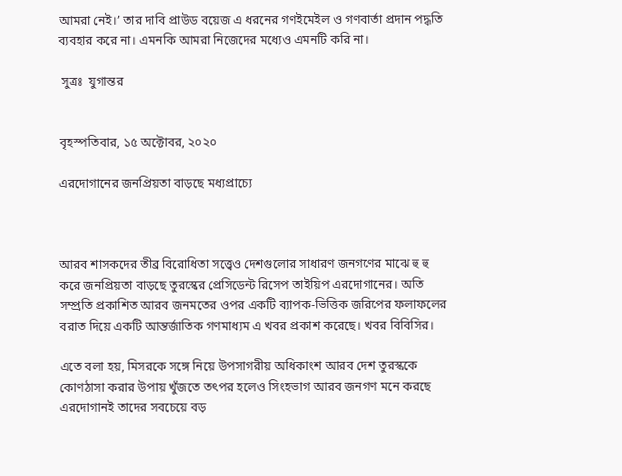আমরা নেই।’ তার দাবি প্রাউড বয়েজ এ ধরনের গণইমেইল ও গণবার্তা প্রদান পদ্ধতি ব্যবহার করে না। এমনকি আমরা নিজেদের মধ্যেও এমনটি করি না।

 সুত্রঃ  যুগান্তর


বৃহস্পতিবার, ১৫ অক্টোবর, ২০২০

এরদোগানের জনপ্রিয়তা বাড়ছে মধ্যপ্রাচ্যে



আরব শাসকদের তীব্র বিরোধিতা সত্ত্বেও দেশগুলোর সাধারণ জনগণের মাঝে হু হু করে জনপ্রিয়তা বাড়ছে তুরস্কের প্রেসিডেন্ট রিসেপ তাইয়িপ এরদোগানের। অতি সম্প্রতি প্রকাশিত আরব জনমতের ওপর একটি ব্যাপক-ভিত্তিক জরিপের ফলাফলের বরাত দিয়ে একটি আন্তর্জাতিক গণমাধ্যম এ খবর প্রকাশ করেছে। খবর বিবিসির।

এতে বলা হয়, মিসরকে সঙ্গে নিয়ে উপসাগরীয় অধিকাংশ আরব দেশ তুরস্ককে কোণঠাসা করার উপায় খুঁজতে তৎপর হলেও সিংহভাগ আরব জনগণ মনে করছে এরদোগানই তাদের সবচেয়ে বড়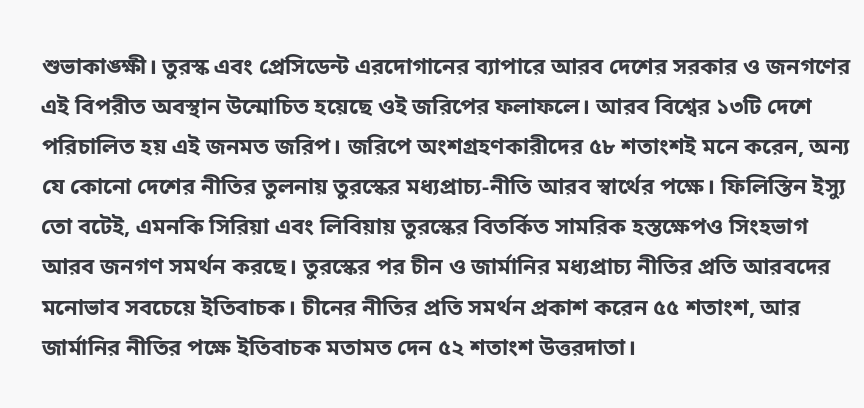শুভাকাঙ্ক্ষী। তুরস্ক এবং প্রেসিডেন্ট এরদোগানের ব্যাপারে আরব দেশের সরকার ও জনগণের এই বিপরীত অবস্থান উন্মোচিত হয়েছে ওই জরিপের ফলাফলে। আরব বিশ্বের ১৩টি দেশে পরিচালিত হয় এই জনমত জরিপ। জরিপে অংশগ্রহণকারীদের ৫৮ শতাংশই মনে করেন, অন্য যে কোনো দেশের নীতির তুলনায় তুরস্কের মধ্যপ্রাচ্য-নীতি আরব স্বার্থের পক্ষে। ফিলিস্তিন ইস্যু তো বটেই, এমনকি সিরিয়া এবং লিবিয়ায় তুরস্কের বিতর্কিত সামরিক হস্তক্ষেপও সিংহভাগ আরব জনগণ সমর্থন করছে। তুরস্কের পর চীন ও জার্মানির মধ্যপ্রাচ্য নীতির প্রতি আরবদের মনোভাব সবচেয়ে ইতিবাচক। চীনের নীতির প্রতি সমর্থন প্রকাশ করেন ৫৫ শতাংশ, আর জার্মানির নীতির পক্ষে ইতিবাচক মতামত দেন ৫২ শতাংশ উত্তরদাতা।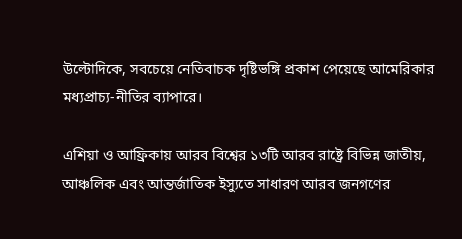উল্টোদিকে, সবচেয়ে নেতিবাচক দৃষ্টিভঙ্গি প্রকাশ পেয়েছে আমেরিকার মধ্যপ্রাচ্য-নীতির ব্যাপারে।

এশিয়া ও আফ্রিকায় আরব বিশ্বের ১৩টি আরব রাষ্ট্রে বিভিন্ন জাতীয়, আঞ্চলিক এবং আন্তর্জাতিক ইস্যুতে সাধারণ আরব জনগণের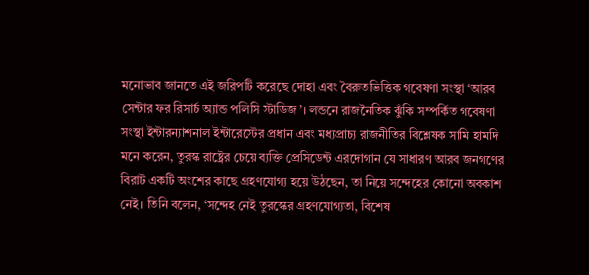মনোভাব জানতে এই জরিপটি করেছে দোহা এবং বৈরুতভিত্তিক গবেষণা সংস্থা ‘আরব সেন্টার ফর রিসার্চ অ্যান্ড পলিসি স্টাডিজ’। লন্ডনে রাজনৈতিক ঝুঁকি সম্পর্কিত গবেষণা সংস্থা ইন্টারন্যাশনাল ইন্টারেস্টের প্রধান এবং মধ্যপ্রাচ্য রাজনীতির বিশ্লেষক সামি হামদি মনে করেন, তুরস্ক রাষ্ট্রের চেয়ে ব্যক্তি প্রেসিডেন্ট এরদোগান যে সাধারণ আরব জনগণের বিরাট একটি অংশের কাছে গ্রহণযোগ্য হয়ে উঠছেন, তা নিয়ে সন্দেহের কোনো অবকাশ নেই। তিনি বলেন, ‘সন্দেহ নেই তুরস্কের গ্রহণযোগ্যতা, বিশেষ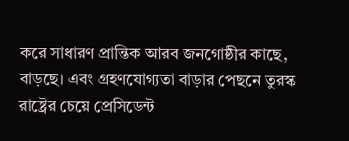করে সাধারণ প্রান্তিক আরব জনগোষ্ঠীর কাছে, বাড়ছে। এবং গ্রহণযোগ্যতা বাড়ার পেছনে তুরস্ক রাষ্ট্রের চেয়ে প্রেসিডেন্ট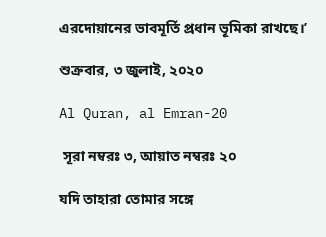এরদোয়ানের ভাবমূর্তি প্রধান ভূমিকা রাখছে।’

শুক্রবার, ৩ জুলাই, ২০২০

Al Quran, al Emran-20

 সূরা নম্বরঃ ৩, আয়াত নম্বরঃ ২০

যদি তাহারা তোমার সঙ্গে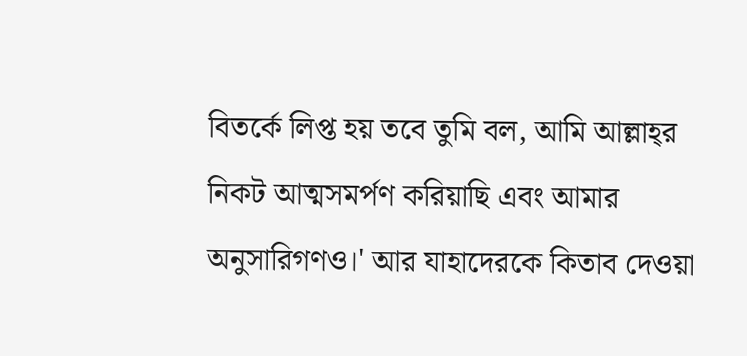বিতর্কে লিপ্ত হয় তবে তুমি বল, আমি আল্লাহ্‌র নিকট আত্মসমর্পণ করিয়াছি এবং আমার অনুসারিগণও।' আর যাহাদেরকে কিতাব দেওয়া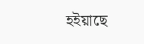হইয়াছে